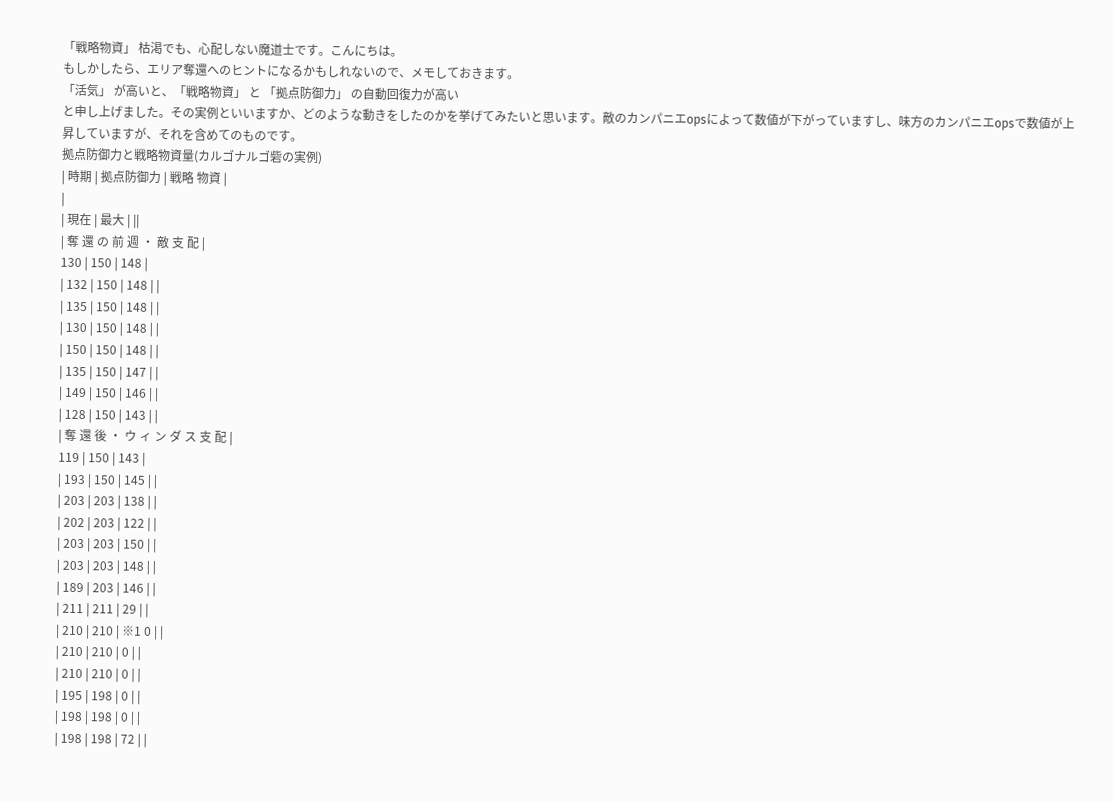「戦略物資」 枯渇でも、心配しない魔道士です。こんにちは。
もしかしたら、エリア奪還へのヒントになるかもしれないので、メモしておきます。
「活気」 が高いと、「戦略物資」 と 「拠点防御力」 の自動回復力が高い
と申し上げました。その実例といいますか、どのような動きをしたのかを挙げてみたいと思います。敵のカンパニエopsによって数値が下がっていますし、味方のカンパニエopsで数値が上昇していますが、それを含めてのものです。
拠点防御力と戦略物資量(カルゴナルゴ砦の実例)
| 時期 | 拠点防御力 | 戦略 物資 |
|
| 現在 | 最大 | ||
| 奪 還 の 前 週 ・ 敵 支 配 |
130 | 150 | 148 |
| 132 | 150 | 148 | |
| 135 | 150 | 148 | |
| 130 | 150 | 148 | |
| 150 | 150 | 148 | |
| 135 | 150 | 147 | |
| 149 | 150 | 146 | |
| 128 | 150 | 143 | |
| 奪 還 後 ・ ウ ィ ン ダ ス 支 配 |
119 | 150 | 143 |
| 193 | 150 | 145 | |
| 203 | 203 | 138 | |
| 202 | 203 | 122 | |
| 203 | 203 | 150 | |
| 203 | 203 | 148 | |
| 189 | 203 | 146 | |
| 211 | 211 | 29 | |
| 210 | 210 | ※1 0 | |
| 210 | 210 | 0 | |
| 210 | 210 | 0 | |
| 195 | 198 | 0 | |
| 198 | 198 | 0 | |
| 198 | 198 | 72 | |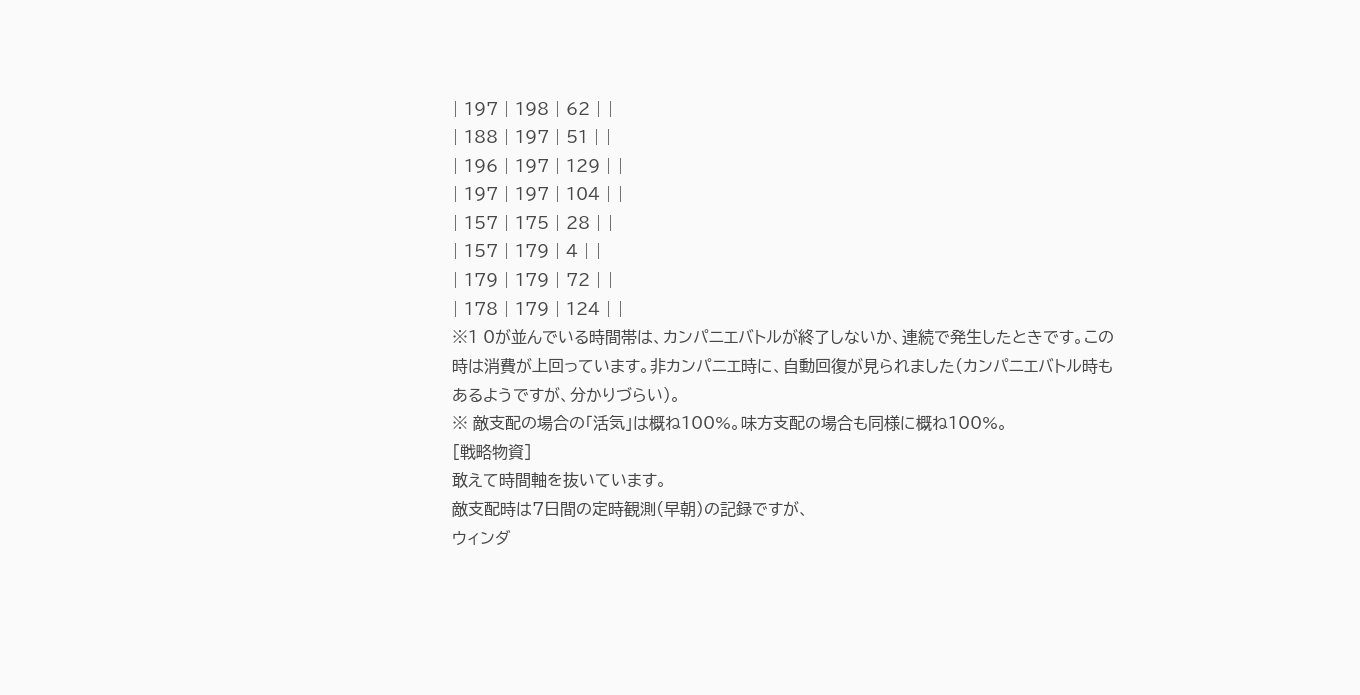| 197 | 198 | 62 | |
| 188 | 197 | 51 | |
| 196 | 197 | 129 | |
| 197 | 197 | 104 | |
| 157 | 175 | 28 | |
| 157 | 179 | 4 | |
| 179 | 179 | 72 | |
| 178 | 179 | 124 | |
※1 0が並んでいる時間帯は、カンパニエバトルが終了しないか、連続で発生したときです。この時は消費が上回っています。非カンパニエ時に、自動回復が見られました(カンパニエバトル時もあるようですが、分かりづらい)。
※ 敵支配の場合の「活気」は概ね100%。味方支配の場合も同様に概ね100%。
[戦略物資]
敢えて時間軸を抜いています。
敵支配時は7日間の定時観測(早朝)の記録ですが、
ウィンダ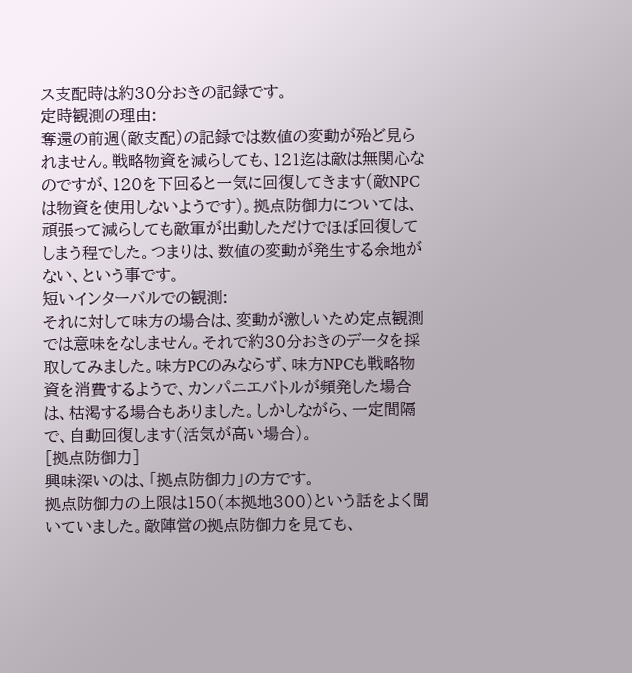ス支配時は約30分おきの記録です。
定時観測の理由:
奪還の前週(敵支配)の記録では数値の変動が殆ど見られません。戦略物資を減らしても、121迄は敵は無関心なのですが、120を下回ると一気に回復してきます(敵NPCは物資を使用しないようです)。拠点防御力については、頑張って減らしても敵軍が出動しただけでほぼ回復してしまう程でした。つまりは、数値の変動が発生する余地がない、という事です。
短いインターバルでの観測:
それに対して味方の場合は、変動が激しいため定点観測では意味をなしません。それで約30分おきのデータを採取してみました。味方PCのみならず、味方NPCも戦略物資を消費するようで、カンパニエバトルが頻発した場合は、枯渇する場合もありました。しかしながら、一定間隔で、自動回復します(活気が高い場合)。
[拠点防御力]
興味深いのは、「拠点防御力」の方です。
拠点防御力の上限は150(本拠地300)という話をよく聞いていました。敵陣営の拠点防御力を見ても、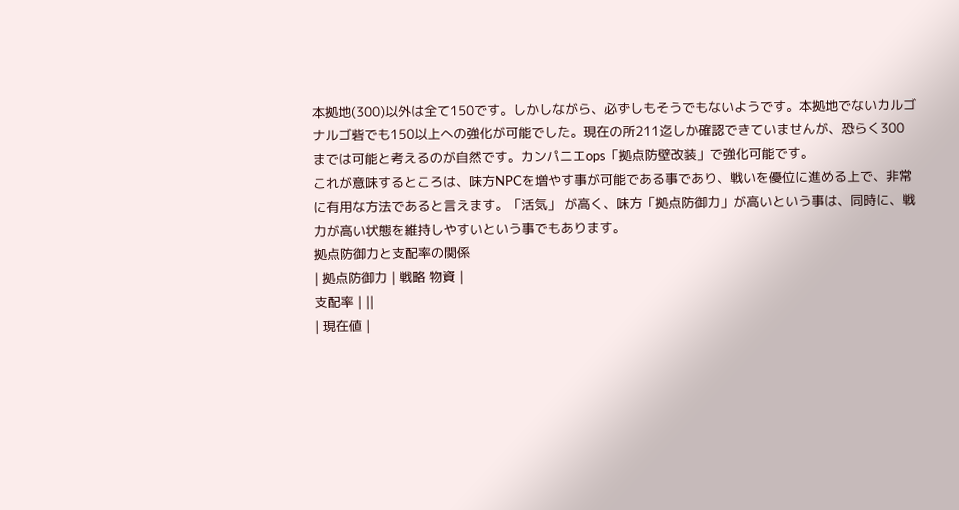本拠地(300)以外は全て150です。しかしながら、必ずしもそうでもないようです。本拠地でないカルゴナルゴ砦でも150以上への強化が可能でした。現在の所211迄しか確認できていませんが、恐らく300までは可能と考えるのが自然です。カンパニエops「拠点防壁改装」で強化可能です。
これが意味するところは、味方NPCを増やす事が可能である事であり、戦いを優位に進める上で、非常に有用な方法であると言えます。「活気」 が高く、味方「拠点防御力」が高いという事は、同時に、戦力が高い状態を維持しやすいという事でもあります。
拠点防御力と支配率の関係
| 拠点防御力 | 戦略 物資 |
支配率 | ||
| 現在値 |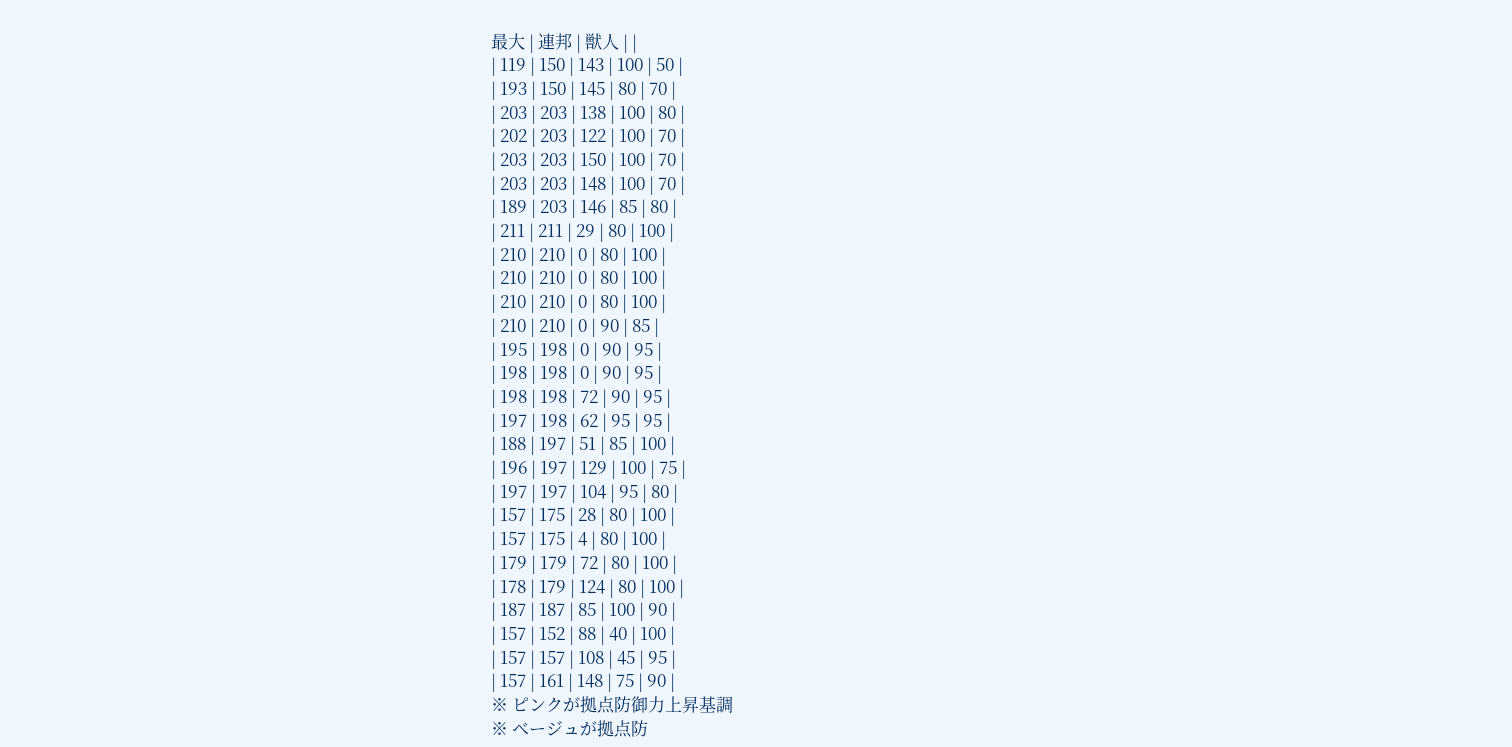最大 | 連邦 | 獣人 | |
| 119 | 150 | 143 | 100 | 50 |
| 193 | 150 | 145 | 80 | 70 |
| 203 | 203 | 138 | 100 | 80 |
| 202 | 203 | 122 | 100 | 70 |
| 203 | 203 | 150 | 100 | 70 |
| 203 | 203 | 148 | 100 | 70 |
| 189 | 203 | 146 | 85 | 80 |
| 211 | 211 | 29 | 80 | 100 |
| 210 | 210 | 0 | 80 | 100 |
| 210 | 210 | 0 | 80 | 100 |
| 210 | 210 | 0 | 80 | 100 |
| 210 | 210 | 0 | 90 | 85 |
| 195 | 198 | 0 | 90 | 95 |
| 198 | 198 | 0 | 90 | 95 |
| 198 | 198 | 72 | 90 | 95 |
| 197 | 198 | 62 | 95 | 95 |
| 188 | 197 | 51 | 85 | 100 |
| 196 | 197 | 129 | 100 | 75 |
| 197 | 197 | 104 | 95 | 80 |
| 157 | 175 | 28 | 80 | 100 |
| 157 | 175 | 4 | 80 | 100 |
| 179 | 179 | 72 | 80 | 100 |
| 178 | 179 | 124 | 80 | 100 |
| 187 | 187 | 85 | 100 | 90 |
| 157 | 152 | 88 | 40 | 100 |
| 157 | 157 | 108 | 45 | 95 |
| 157 | 161 | 148 | 75 | 90 |
※ ピンクが拠点防御力上昇基調
※ ベージュが拠点防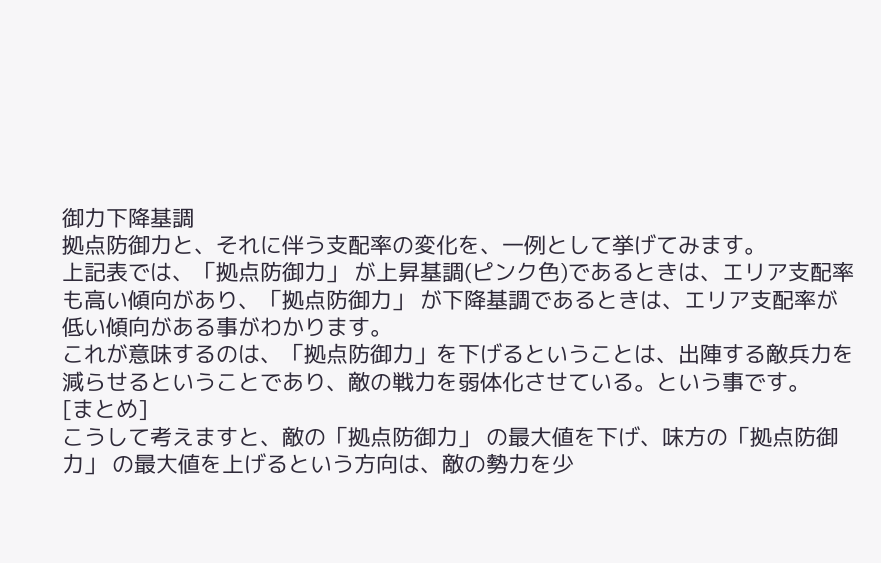御力下降基調
拠点防御力と、それに伴う支配率の変化を、一例として挙げてみます。
上記表では、「拠点防御力」 が上昇基調(ピンク色)であるときは、エリア支配率も高い傾向があり、「拠点防御力」 が下降基調であるときは、エリア支配率が低い傾向がある事がわかります。
これが意味するのは、「拠点防御力」を下げるということは、出陣する敵兵力を減らせるということであり、敵の戦力を弱体化させている。という事です。
[まとめ]
こうして考えますと、敵の「拠点防御力」 の最大値を下げ、味方の「拠点防御力」 の最大値を上げるという方向は、敵の勢力を少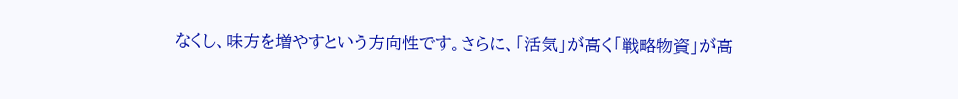なくし、味方を増やすという方向性です。さらに、「活気」が高く「戦略物資」が高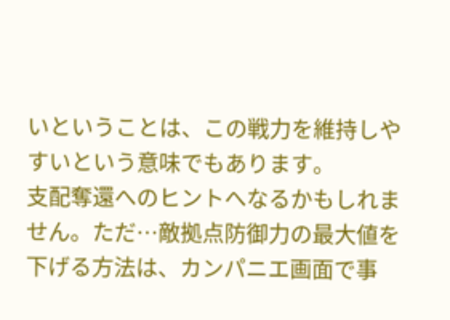いということは、この戦力を維持しやすいという意味でもあります。
支配奪還へのヒントへなるかもしれません。ただ…敵拠点防御力の最大値を下げる方法は、カンパニエ画面で事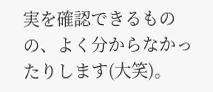実を確認できるものの、よく分からなかったりします(大笑)。